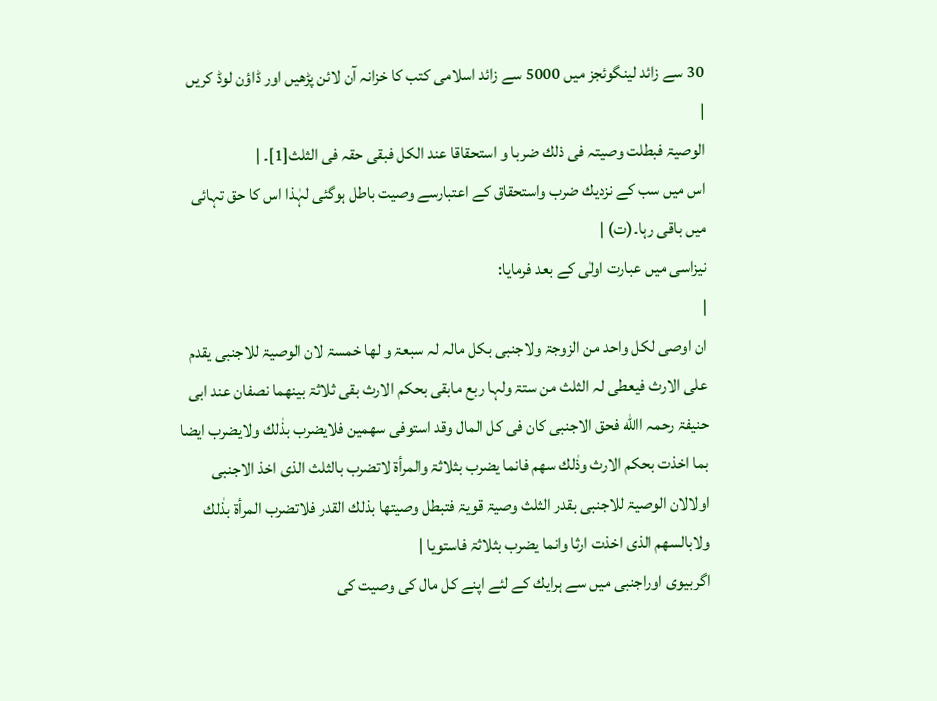30 سے زائد لینگوئجز میں 5000 سے زائد اسلامی کتب کا خزانہ آن لائن پڑھیں اور ڈاؤن لوڈ کریں
|
الوصیۃ فبطلت وصیتہ فی ذلك ضربا و استحقاقا عند الکل فبقی حقہ فی الثلث[1]۔ |
اس میں سب کے نزدیك ضرب واستحقاق کے اعتبارسے وصیت باطل ہوگئی لہٰذا اس کا حق تہائی میں باقی رہا۔(ت) |
نیزاسی میں عبارت اولٰی کے بعد فرمایا:
|
ان اوصی لکل واحد من الزوجۃ ولاجنبی بکل مالہ لہ سبعۃ و لھا خمسۃ لان الوصیۃ للاجنبی یقدم علی الارث فیعطی لہ الثلث من ستۃ ولہا ربع مابقی بحکم الارث بقی ثلاثۃ بینھما نصفان عند ابی حنیفۃ رحمہ االله فحق الاجنبی کان فی کل المال وقد استوفی سھمین فلایضرب بذٰلك ولایضرب ایضا بما اخذت بحکم الارث وذٰلك سھم فانما یضرب بثلاثۃ والمرأۃ لاتضرب بالثلث الذی اخذ الاجنبی اولالان الوصیۃ للاجنبی بقدر الثلث وصیۃ قویۃ فتبطل وصیتھا بذلك القدر فلاتضرب المرأۃ بذٰلك ولابالسھم الذی اخذت ارثا وانما یضرب بثلاثۃ فاستویا |
اگربیوی اوراجنبی میں سے ہرایك کے لئے اپنے کل مال کی وصیت کی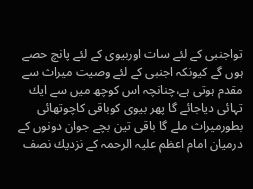تواجنبی کے لئے سات اوربیوی کے لئے پانچ حصے ہوں گے کیونکہ اجنبی کے لئے وصیت میراث سے مقدم ہوتی ہے،چنانچہ اس کوچھ میں سے ایك تہائی دیاجائے گا پھر بیوی کوباقی کاچوتھائی بطورمیراث ملے گا باقی تین بچے جوان دونوں کے درمیان امام اعظم علیہ الرحمہ کے نزدیك نصف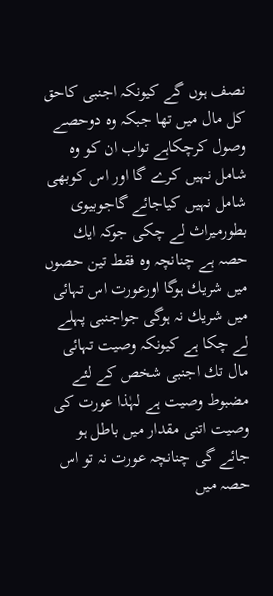نصف ہوں گے کیونکہ اجنبی کاحق کل مال میں تھا جبکہ وہ دوحصے وصول کرچکاہے تواب ان کو وہ شامل نہیں کرے گا اور اس کوبھی شامل نہیں کیاجائے گاجوبیوی بطورمیراث لے چکی جوکہ ایك حصہ ہے چنانچہ وہ فقط تین حصوں میں شریك ہوگا اورعورت اس تہائی میں شریك نہ ہوگی جواجنبی پہلے لے چکا ہے کیونکہ وصیت تہائی مال تك اجنبی شخص کے لئے مضبوط وصیت ہے لہٰذا عورت کی وصیت اتنی مقدار میں باطل ہو جائے گی چنانچہ عورت نہ تو اس حصہ میں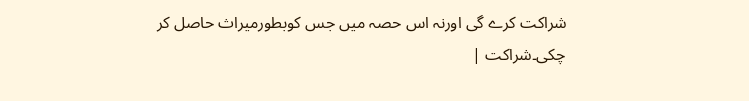شراکت کرے گی اورنہ اس حصہ میں جس کوبطورمیراث حاصل کر چکی۔شراکت |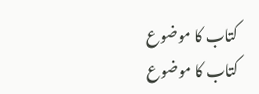کتاب کا موضوع
کتاب کا موضوع